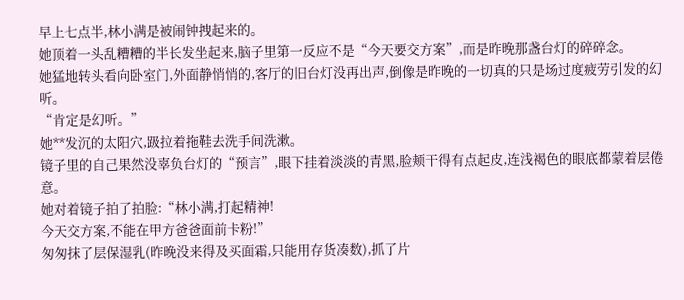早上七点半,林小满是被闹钟拽起来的。
她顶着一头乱糟糟的半长发坐起来,脑子里第一反应不是“今天要交方案”,而是昨晚那盏台灯的碎碎念。
她猛地转头看向卧室门,外面静悄悄的,客厅的旧台灯没再出声,倒像是昨晚的一切真的只是场过度疲劳引发的幻听。
“肯定是幻听。”
她**发沉的太阳穴,趿拉着拖鞋去洗手间洗漱。
镜子里的自己果然没辜负台灯的“预言”,眼下挂着淡淡的青黑,脸颊干得有点起皮,连浅褐色的眼底都蒙着层倦意。
她对着镜子拍了拍脸:“林小满,打起精神!
今天交方案,不能在甲方爸爸面前卡粉!”
匆匆抹了层保湿乳(昨晚没来得及买面霜,只能用存货凑数),抓了片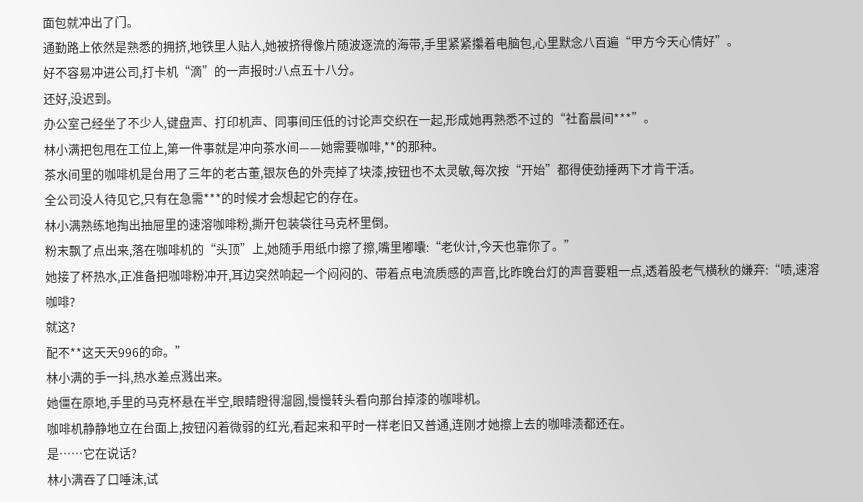面包就冲出了门。
通勤路上依然是熟悉的拥挤,地铁里人贴人,她被挤得像片随波逐流的海带,手里紧紧攥着电脑包,心里默念八百遍“甲方今天心情好”。
好不容易冲进公司,打卡机“滴”的一声报时:八点五十八分。
还好,没迟到。
办公室己经坐了不少人,键盘声、打印机声、同事间压低的讨论声交织在一起,形成她再熟悉不过的“社畜晨间***”。
林小满把包甩在工位上,第一件事就是冲向茶水间——她需要咖啡,**的那种。
茶水间里的咖啡机是台用了三年的老古董,银灰色的外壳掉了块漆,按钮也不太灵敏,每次按“开始”都得使劲捶两下才肯干活。
全公司没人待见它,只有在急需***的时候才会想起它的存在。
林小满熟练地掏出抽屉里的速溶咖啡粉,撕开包装袋往马克杯里倒。
粉末飘了点出来,落在咖啡机的“头顶”上,她随手用纸巾擦了擦,嘴里嘟囔:“老伙计,今天也靠你了。”
她接了杯热水,正准备把咖啡粉冲开,耳边突然响起一个闷闷的、带着点电流质感的声音,比昨晚台灯的声音要粗一点,透着股老气横秋的嫌弃:“啧,速溶咖啡?
就这?
配不**这天天996的命。”
林小满的手一抖,热水差点溅出来。
她僵在原地,手里的马克杯悬在半空,眼睛瞪得溜圆,慢慢转头看向那台掉漆的咖啡机。
咖啡机静静地立在台面上,按钮闪着微弱的红光,看起来和平时一样老旧又普通,连刚才她擦上去的咖啡渍都还在。
是……它在说话?
林小满吞了口唾沫,试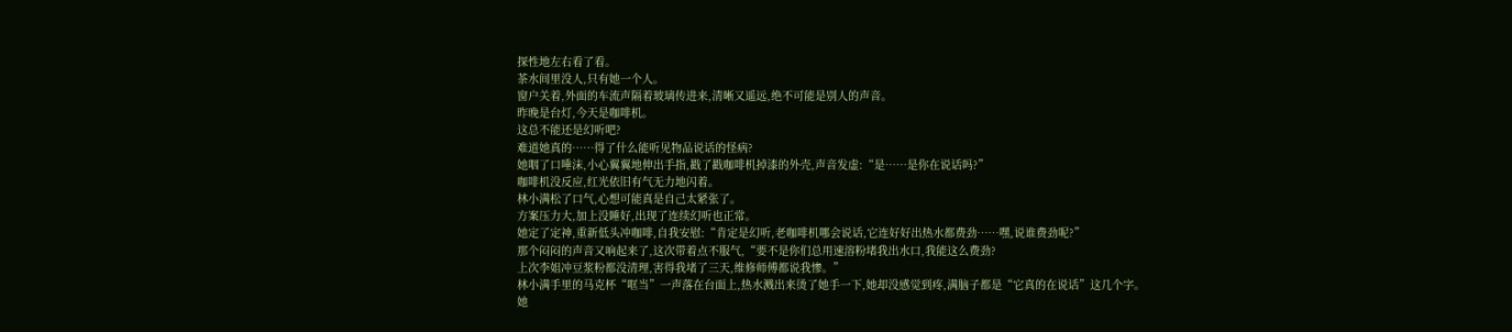探性地左右看了看。
茶水间里没人,只有她一个人。
窗户关着,外面的车流声隔着玻璃传进来,清晰又遥远,绝不可能是别人的声音。
昨晚是台灯,今天是咖啡机。
这总不能还是幻听吧?
难道她真的……得了什么能听见物品说话的怪病?
她咽了口唾沫,小心翼翼地伸出手指,戳了戳咖啡机掉漆的外壳,声音发虚:“是……是你在说话吗?”
咖啡机没反应,红光依旧有气无力地闪着。
林小满松了口气,心想可能真是自己太紧张了。
方案压力大,加上没睡好,出现了连续幻听也正常。
她定了定神,重新低头冲咖啡,自我安慰:“肯定是幻听,老咖啡机哪会说话,它连好好出热水都费劲……嘿,说谁费劲呢?”
那个闷闷的声音又响起来了,这次带着点不服气,“要不是你们总用速溶粉堵我出水口,我能这么费劲?
上次李姐冲豆浆粉都没清理,害得我堵了三天,维修师傅都说我惨。”
林小满手里的马克杯“哐当”一声落在台面上,热水溅出来烫了她手一下,她却没感觉到疼,满脑子都是“它真的在说话”这几个字。
她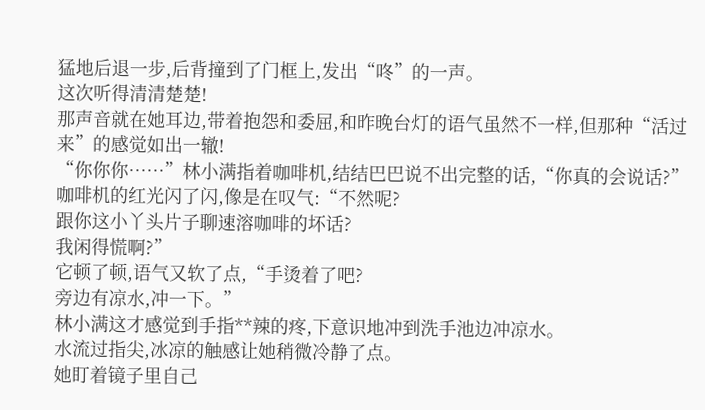猛地后退一步,后背撞到了门框上,发出“咚”的一声。
这次听得清清楚楚!
那声音就在她耳边,带着抱怨和委屈,和昨晚台灯的语气虽然不一样,但那种“活过来”的感觉如出一辙!
“你你你……”林小满指着咖啡机,结结巴巴说不出完整的话,“你真的会说话?”
咖啡机的红光闪了闪,像是在叹气:“不然呢?
跟你这小丫头片子聊速溶咖啡的坏话?
我闲得慌啊?”
它顿了顿,语气又软了点,“手烫着了吧?
旁边有凉水,冲一下。”
林小满这才感觉到手指**辣的疼,下意识地冲到洗手池边冲凉水。
水流过指尖,冰凉的触感让她稍微冷静了点。
她盯着镜子里自己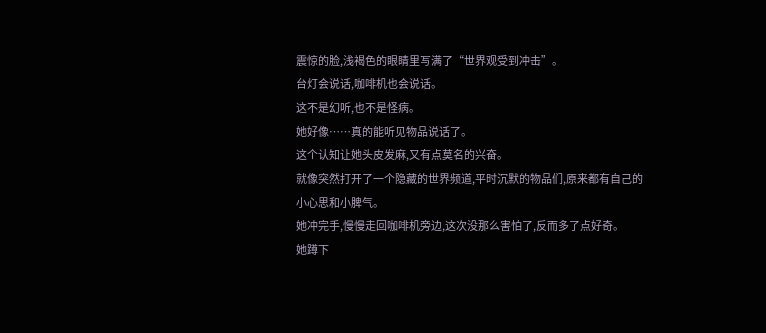震惊的脸,浅褐色的眼睛里写满了“世界观受到冲击”。
台灯会说话,咖啡机也会说话。
这不是幻听,也不是怪病。
她好像……真的能听见物品说话了。
这个认知让她头皮发麻,又有点莫名的兴奋。
就像突然打开了一个隐藏的世界频道,平时沉默的物品们,原来都有自己的小心思和小脾气。
她冲完手,慢慢走回咖啡机旁边,这次没那么害怕了,反而多了点好奇。
她蹲下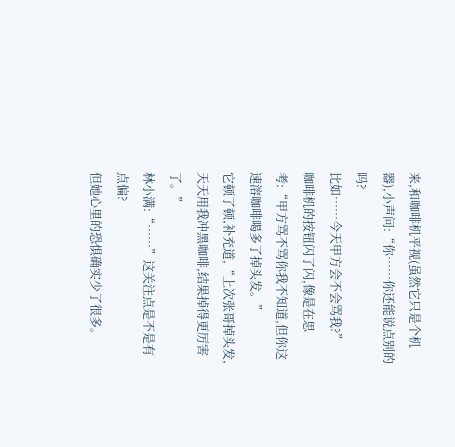来,和咖啡机平视(虽然它只是个机器),小声问:“你……你还能说点别的吗?
比如……今天甲方会不会骂我?”
咖啡机的按钮闪了闪,像是在思考:“甲方骂不骂你我不知道,但你这速溶咖啡喝多了掉头发。”
它顿了顿,补充道,“上次张哥掉头发,天天用我冲黑咖啡,结果掉得更厉害了。”
林小满:“……”这关注点是不是有点偏?
但她心里的恐惧确实少了很多。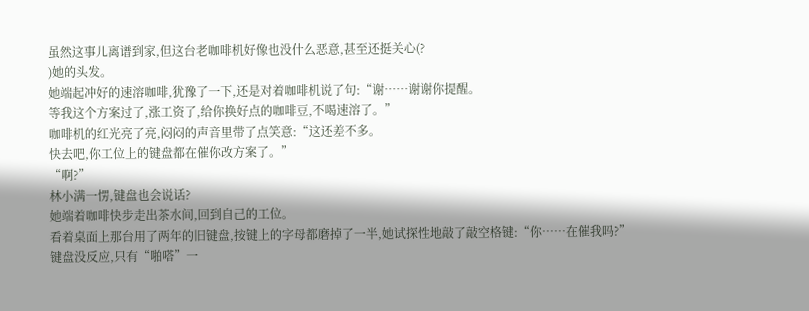虽然这事儿离谱到家,但这台老咖啡机好像也没什么恶意,甚至还挺关心(?
)她的头发。
她端起冲好的速溶咖啡,犹豫了一下,还是对着咖啡机说了句:“谢……谢谢你提醒。
等我这个方案过了,涨工资了,给你换好点的咖啡豆,不喝速溶了。”
咖啡机的红光亮了亮,闷闷的声音里带了点笑意:“这还差不多。
快去吧,你工位上的键盘都在催你改方案了。”
“啊?”
林小满一愣,键盘也会说话?
她端着咖啡快步走出茶水间,回到自己的工位。
看着桌面上那台用了两年的旧键盘,按键上的字母都磨掉了一半,她试探性地敲了敲空格键:“你……在催我吗?”
键盘没反应,只有“啪嗒”一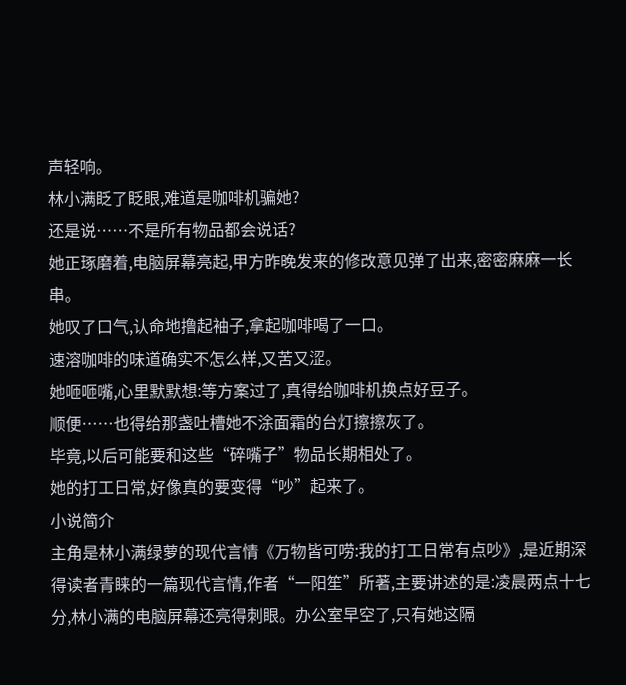声轻响。
林小满眨了眨眼,难道是咖啡机骗她?
还是说……不是所有物品都会说话?
她正琢磨着,电脑屏幕亮起,甲方昨晚发来的修改意见弹了出来,密密麻麻一长串。
她叹了口气,认命地撸起袖子,拿起咖啡喝了一口。
速溶咖啡的味道确实不怎么样,又苦又涩。
她咂咂嘴,心里默默想:等方案过了,真得给咖啡机换点好豆子。
顺便……也得给那盏吐槽她不涂面霜的台灯擦擦灰了。
毕竟,以后可能要和这些“碎嘴子”物品长期相处了。
她的打工日常,好像真的要变得“吵”起来了。
小说简介
主角是林小满绿萝的现代言情《万物皆可唠:我的打工日常有点吵》,是近期深得读者青睐的一篇现代言情,作者“一阳笙”所著,主要讲述的是:凌晨两点十七分,林小满的电脑屏幕还亮得刺眼。办公室早空了,只有她这隔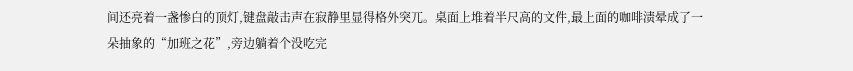间还亮着一盏惨白的顶灯,键盘敲击声在寂静里显得格外突兀。桌面上堆着半尺高的文件,最上面的咖啡渍晕成了一朵抽象的“加班之花”,旁边躺着个没吃完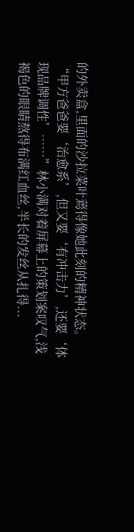的外卖盒,里面的沙拉菜叶蔫得像她此刻的精神状态。“甲方爸爸要‘治愈系’,但又要‘有冲击力’,还要‘体现品牌调性’……”林小满对着屏幕上的策划案叹气,浅褐色的眼睛熬得布满红血丝,半长的发丝从扎得...